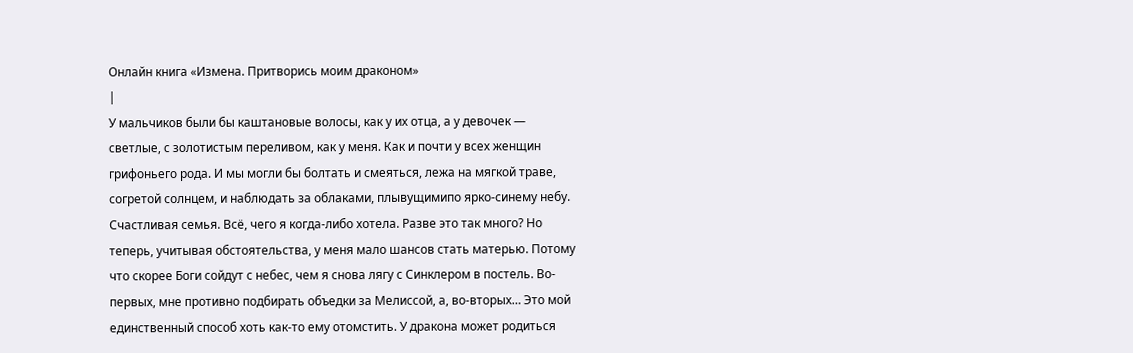Онлайн книга «Измена. Притворись моим драконом»
|
У мальчиков были бы каштановые волосы, как у их отца, а у девочек — светлые, с золотистым переливом, как у меня. Как и почти у всех женщин грифоньего рода. И мы могли бы болтать и смеяться, лежа на мягкой траве, согретой солнцем, и наблюдать за облаками, плывущимипо ярко-синему небу. Счастливая семья. Всё, чего я когда-либо хотела. Разве это так много? Но теперь, учитывая обстоятельства, у меня мало шансов стать матерью. Потому что скорее Боги сойдут с небес, чем я снова лягу с Синклером в постель. Во-первых, мне противно подбирать объедки за Мелиссой, а, во-вторых… Это мой единственный способ хоть как-то ему отомстить. У дракона может родиться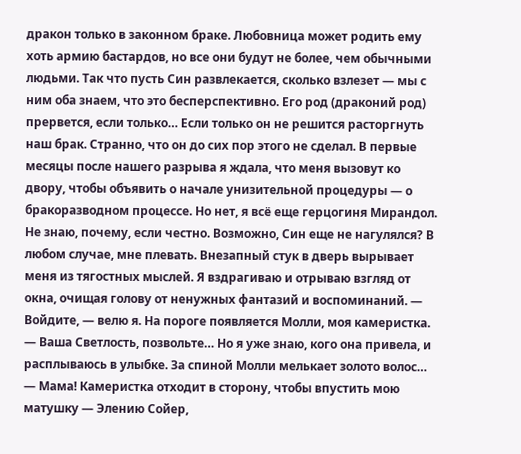дракон только в законном браке. Любовница может родить ему хоть армию бастардов, но все они будут не более, чем обычными людьми. Так что пусть Син развлекается, сколько взлезет — мы с ним оба знаем, что это бесперспективно. Его род (драконий род) прервется, если только… Если только он не решится расторгнуть наш брак. Странно, что он до сих пор этого не сделал. В первые месяцы после нашего разрыва я ждала, что меня вызовут ко двору, чтобы объявить о начале унизительной процедуры — о бракоразводном процессе. Но нет, я всё еще герцогиня Мирандол. Не знаю, почему, если честно. Возможно, Син еще не нагулялся? В любом случае, мне плевать. Внезапный стук в дверь вырывает меня из тягостных мыслей. Я вздрагиваю и отрываю взгляд от окна, очищая голову от ненужных фантазий и воспоминаний. — Войдите, — велю я. На пороге появляется Молли, моя камеристка. — Ваша Светлость, позвольте… Но я уже знаю, кого она привела, и расплываюсь в улыбке. За спиной Молли мелькает золото волос… — Мама! Камеристка отходит в сторону, чтобы впустить мою матушку — Элению Сойер,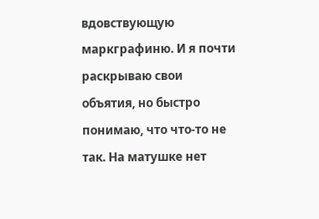вдовствующую маркграфиню. И я почти раскрываю свои объятия, но быстро понимаю, что что-то не так. На матушке нет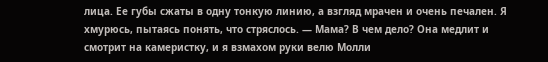лица. Ее губы сжаты в одну тонкую линию, а взгляд мрачен и очень печален. Я хмурюсь, пытаясь понять, что стряслось. — Мама? В чем дело? Она медлит и смотрит на камеристку, и я взмахом руки велю Молли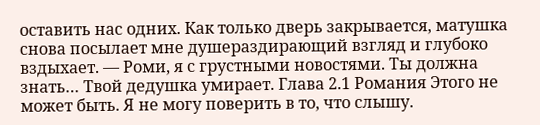оставить нас одних. Как только дверь закрывается, матушка снова посылает мне душераздирающий взгляд и глубоко вздыхает. — Роми, я с грустными новостями. Ты должна знать… Твой дедушка умирает. Глава 2.1 Романия Этого не может быть. Я не могу поверить в то, что слышу.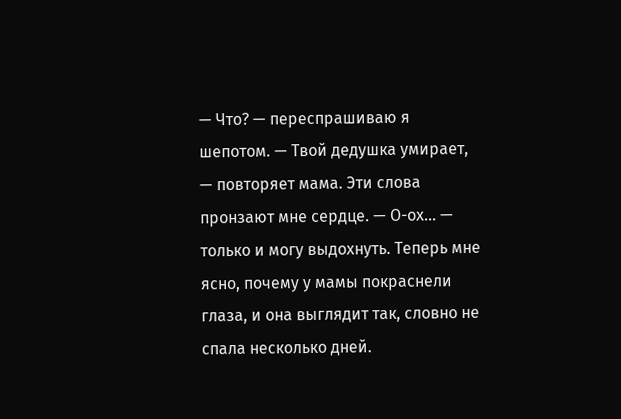— Что? — переспрашиваю я шепотом. — Твой дедушка умирает, — повторяет мама. Эти слова пронзают мне сердце. — О-ох… — только и могу выдохнуть. Теперь мне ясно, почему у мамы покраснели глаза, и она выглядит так, словно не спала несколько дней.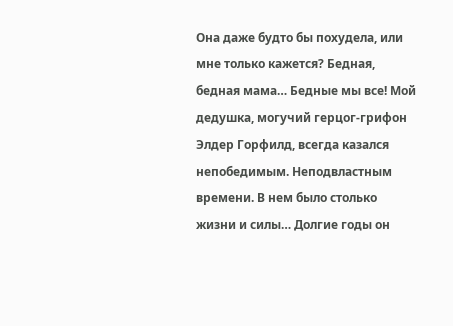Она даже будто бы похудела, или мне только кажется? Бедная, бедная мама… Бедные мы все! Мой дедушка, могучий герцог-грифон Элдер Горфилд, всегда казался непобедимым. Неподвластным времени. В нем было столько жизни и силы… Долгие годы он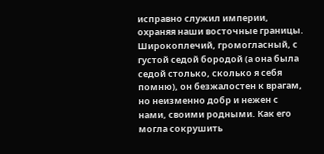исправно служил империи, охраняя наши восточные границы. Широкоплечий, громогласный, с густой седой бородой (а она была седой столько, сколько я себя помню), он безжалостен к врагам, но неизменно добр и нежен с нами, своими родными. Как его могла сокрушить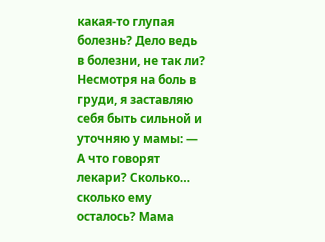какая-то глупая болезнь? Дело ведь в болезни, не так ли? Несмотря на боль в груди, я заставляю себя быть сильной и уточняю у мамы: — А что говорят лекари? Сколько… сколько ему осталось? Мама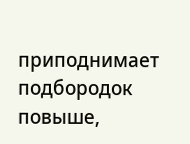приподнимает подбородок повыше,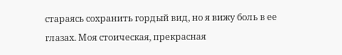стараясь сохранить гордый вид, но я вижу боль в ее глазах. Моя стоическая, прекрасная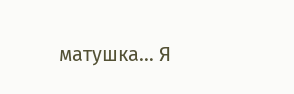матушка… Я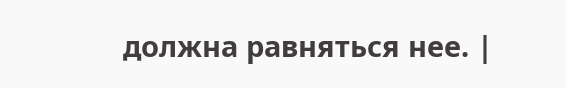должна равняться нее. |